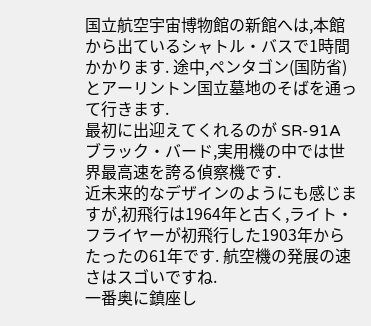国立航空宇宙博物館の新館へは,本館から出ているシャトル・バスで1時間かかります. 途中,ペンタゴン(国防省)とアーリントン国立墓地のそばを通って行きます.
最初に出迎えてくれるのが SR-91A ブラック・バード,実用機の中では世界最高速を誇る偵察機です.
近未来的なデザインのようにも感じますが,初飛行は1964年と古く,ライト・フライヤーが初飛行した1903年からたったの61年です. 航空機の発展の速さはスゴいですね.
一番奥に鎮座し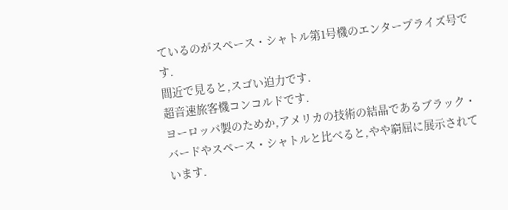ているのがスペース・シャトル第1号機のエンタープライズ号です.
間近で見ると,スゴい迫力です.
超音速旅客機コンコルドです.
ヨーロッパ製のためか,アメリカの技術の結晶であるブラック・バードやスペース・シャトルと比べると,やや窮屈に展示されています.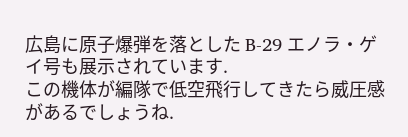広島に原子爆弾を落とした B-29 エノラ・ゲイ号も展示されています.
この機体が編隊で低空飛行してきたら威圧感があるでしょうね.